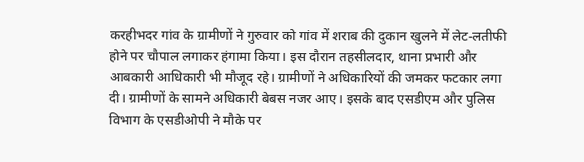करहीभदर गांव के ग्रामीणों ने गुरुवार को गांव में शराब की दुकान खुलने में लेट-लतीफी होने पर चौपाल लगाकर हंगामा किया। इस दौरान तहसीलदार, थाना प्रभारी और आबकारी आधिकारी भी मौजूद रहे। ग्रामीणों ने अधिकारियों की जमकर फटकार लगा दी। ग्रामीणों के सामने अधिकारी बेबस नजर आए। इसके बाद एसडीएम और पुलिस विभाग के एसडीओपी ने मौके पर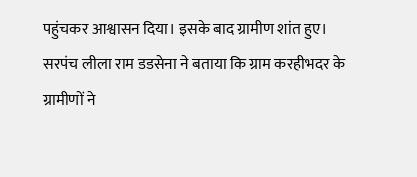पहुंचकर आश्वासन दिया। इसके बाद ग्रामीण शांत हुए।
सरपंच लीला राम डडसेना ने बताया कि ग्राम करहीभदर के ग्रामीणों ने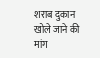शराब दुकान खोले जाने की मांग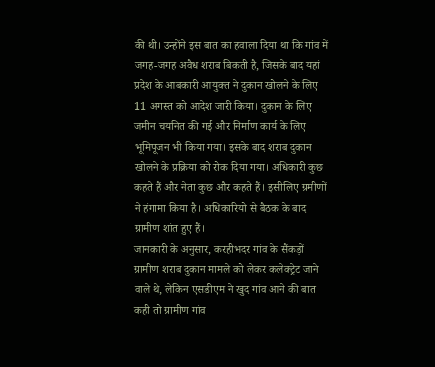की थी। उन्होंने इस बात का हवाला दिया था कि गांव में जगह-जगह अवैध शराब बिकती है, जिसके बाद यहां प्रदेश के आबकारी आयुक्त ने दुकान खोलने के लिए 11 अगस्त को आदेश जारी किया। दुकान के लिए जमीन चयनित की गई और निर्माण कार्य के लिए भूमिपूजन भी किया गया। इसके बाद शराब दुकान खोलने के प्रक्रिया को रोक दिया गया। अधिकारी कुछ कहते हैं और नेता कुछ और कहते हैं। इसीलिए ग्रमीणों ने हंगामा किया है। अधिकारियो से बैठक के बाद ग्रामीण शांत हुए हैं।
जानकारी के अनुसार, करहीभदर गांव के सैंकड़ों ग्रामीण शराब दुकान मामले को लेकर कलेक्ट्रेट जाने वाले थे, लेकिन एसडीएम ने खुद गांव आने की बात कही तो ग्रामीण गांव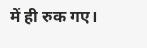में ही रुक गए।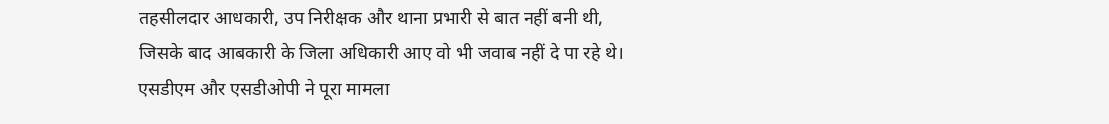तहसीलदार आधकारी, उप निरीक्षक और थाना प्रभारी से बात नहीं बनी थी, जिसके बाद आबकारी के जिला अधिकारी आए वो भी जवाब नहीं दे पा रहे थे। एसडीएम और एसडीओपी ने पूरा मामला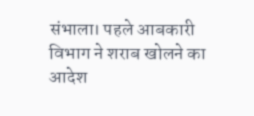संभाला। पहले आबकारी विभाग ने शराब खोलने का आदेश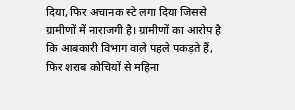दिया, फिर अचानक स्टे लगा दिया जिससे ग्रामीणों में नाराजगी है। ग्रामीणों का आरोप है कि आबकारी विभाग वाले पहले पकड़ते हैं, फिर शराब कोचियों से महिना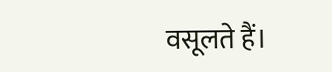वसूलते हैं।